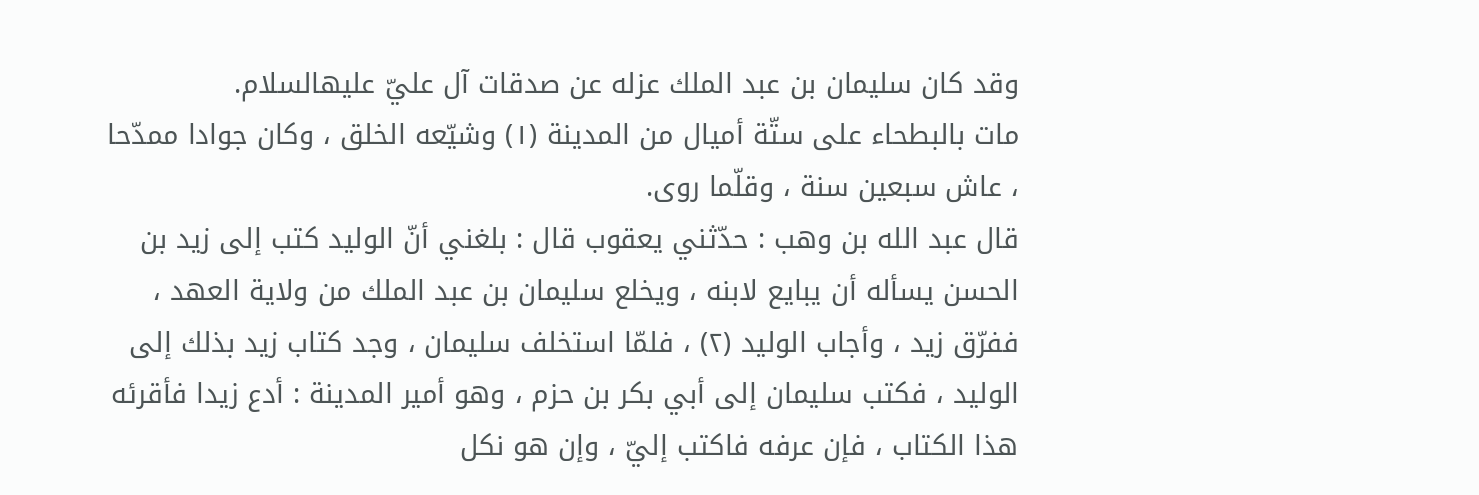وقد كان سليمان بن عبد الملك عزله عن صدقات آل عليّ عليهالسلام.
مات بالبطحاء على ستّة أميال من المدينة (١) وشيّعه الخلق ، وكان جوادا ممدّحا ، عاش سبعين سنة ، وقلّما روى.
قال عبد الله بن وهب : حدّثني يعقوب قال : بلغني أنّ الوليد كتب إلى زيد بن الحسن يسأله أن يبايع لابنه ، ويخلع سليمان بن عبد الملك من ولاية العهد ، ففرّق زيد ، وأجاب الوليد (٢) ، فلمّا استخلف سليمان ، وجد كتاب زيد بذلك إلى الوليد ، فكتب سليمان إلى أبي بكر بن حزم ، وهو أمير المدينة : أدع زيدا فأقرئه هذا الكتاب ، فإن عرفه فاكتب إليّ ، وإن هو نكل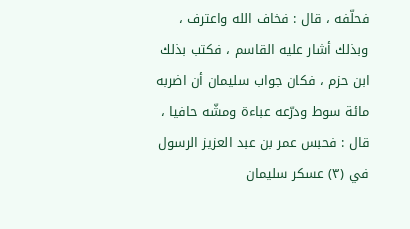فحلّفه ، قال : فخاف الله واعترف ، وبذلك أشار عليه القاسم ، فكتب بذلك ابن حزم ، فكان جواب سليمان أن اضربه مائة سوط ودرّعه عباءة ومشّه حافيا ، قال : فحبس عمر بن عبد العزيز الرسول في (٣) عسكر سليمان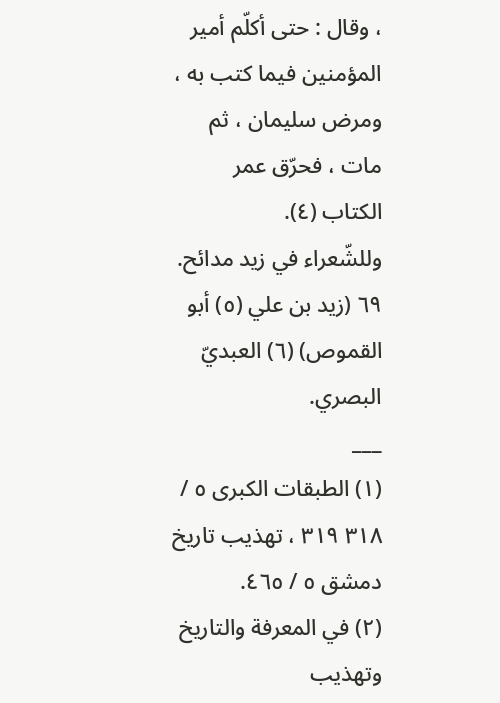، وقال : حتى أكلّم أمير المؤمنين فيما كتب به ، ومرض سليمان ، ثم مات ، فحرّق عمر الكتاب (٤).
وللشّعراء في زيد مدائح.
٦٩ (زيد بن علي (٥) أبو القموص) (٦) العبديّ البصري.
___
(١) الطبقات الكبرى ٥ / ٣١٨ ٣١٩ ، تهذيب تاريخ دمشق ٥ / ٤٦٥.
(٢) في المعرفة والتاريخ وتهذيب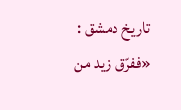تاريخ دمشق : «ففرّق زيد من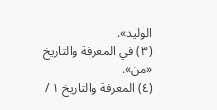الوليد».
(٣) في المعرفة والتاريخ «من».
(٤) المعرفة والتاريخ ١ /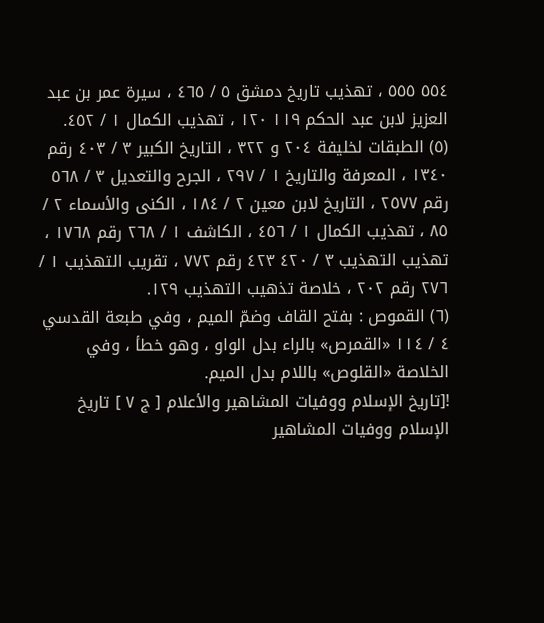٥٥٤ ٥٥٥ ، تهذيب تاريخ دمشق ٥ / ٤٦٥ ، سيرة عمر بن عبد العزيز لابن عبد الحكم ١١٩ ١٢٠ ، تهذيب الكمال ١ / ٤٥٢.
(٥) الطبقات لخليفة ٢٠٤ و ٣٢٢ ، التاريخ الكبير ٣ / ٤٠٣ رقم ١٣٤٠ ، المعرفة والتاريخ ١ / ٢٩٧ ، الجرح والتعديل ٣ / ٥٦٨ رقم ٢٥٧٧ ، التاريخ لابن معين ٢ / ١٨٤ ، الكنى والأسماء ٢ / ٨٥ ، تهذيب الكمال ١ / ٤٥٦ ، الكاشف ١ / ٢٦٨ رقم ١٧٦٨ ، تهذيب التهذيب ٣ / ٤٢٠ ٤٢٣ رقم ٧٧٢ ، تقريب التهذيب ١ / ٢٧٦ رقم ٢٠٢ ، خلاصة تذهيب التهذيب ١٢٩.
(٦) القموص : بفتح القاف وضمّ الميم ، وفي طبعة القدسي ٤ / ١١٤ «القمرص» بالراء بدل الواو ، وهو خطأ ، وفي الخلاصة «القلوص» باللام بدل الميم.
![تاريخ الإسلام ووفيات المشاهير والأعلام [ ج ٧ ] تاريخ الإسلام ووفيات المشاهير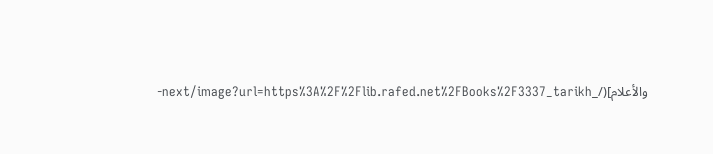والأعلام](/_next/image?url=https%3A%2F%2Flib.rafed.net%2FBooks%2F3337_tarikh-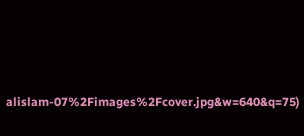alislam-07%2Fimages%2Fcover.jpg&w=640&q=75)